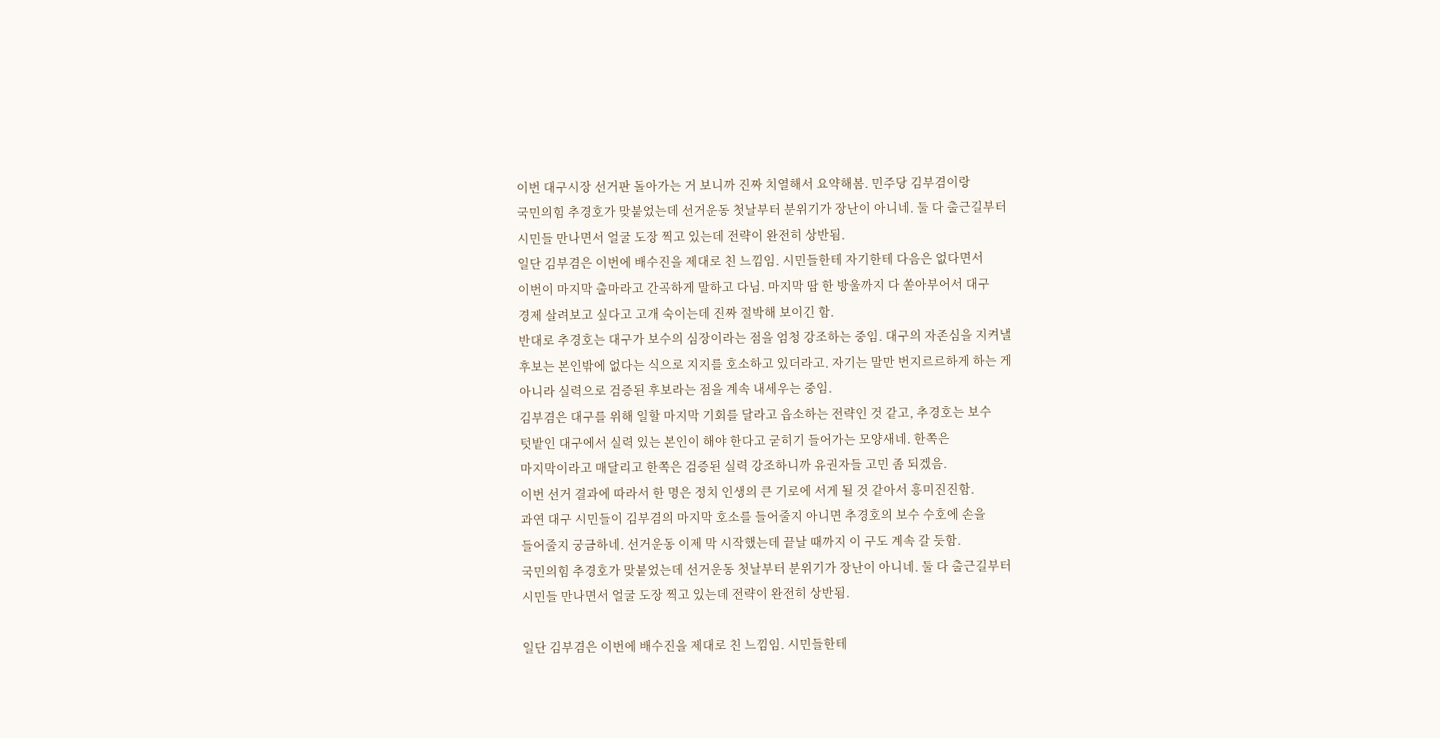이번 대구시장 선거판 돌아가는 거 보니까 진짜 치열해서 요약해봄. 민주당 김부겸이랑
국민의힘 추경호가 맞붙었는데 선거운동 첫날부터 분위기가 장난이 아니네. 둘 다 출근길부터
시민들 만나면서 얼굴 도장 찍고 있는데 전략이 완전히 상반됨.
일단 김부겸은 이번에 배수진을 제대로 친 느낌임. 시민들한테 자기한테 다음은 없다면서
이번이 마지막 출마라고 간곡하게 말하고 다님. 마지막 땀 한 방울까지 다 쏟아부어서 대구
경제 살려보고 싶다고 고개 숙이는데 진짜 절박해 보이긴 함.
반대로 추경호는 대구가 보수의 심장이라는 점을 엄청 강조하는 중임. 대구의 자존심을 지켜낼
후보는 본인밖에 없다는 식으로 지지를 호소하고 있더라고. 자기는 말만 번지르르하게 하는 게
아니라 실력으로 검증된 후보라는 점을 계속 내세우는 중임.
김부겸은 대구를 위해 일할 마지막 기회를 달라고 읍소하는 전략인 것 같고, 추경호는 보수
텃밭인 대구에서 실력 있는 본인이 해야 한다고 굳히기 들어가는 모양새네. 한쪽은
마지막이라고 매달리고 한쪽은 검증된 실력 강조하니까 유권자들 고민 좀 되겠음.
이번 선거 결과에 따라서 한 명은 정치 인생의 큰 기로에 서게 될 것 같아서 흥미진진함.
과연 대구 시민들이 김부겸의 마지막 호소를 들어줄지 아니면 추경호의 보수 수호에 손을
들어줄지 궁금하네. 선거운동 이제 막 시작했는데 끝날 때까지 이 구도 계속 갈 듯함.
국민의힘 추경호가 맞붙었는데 선거운동 첫날부터 분위기가 장난이 아니네. 둘 다 출근길부터
시민들 만나면서 얼굴 도장 찍고 있는데 전략이 완전히 상반됨.

일단 김부겸은 이번에 배수진을 제대로 친 느낌임. 시민들한테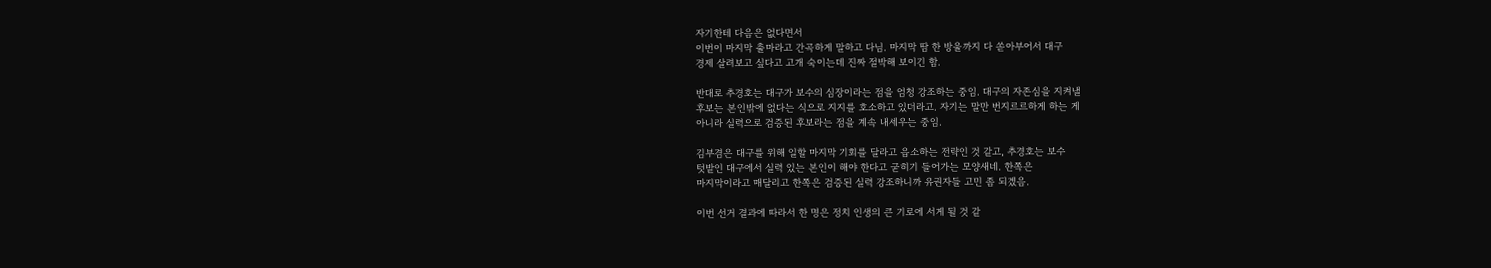자기한테 다음은 없다면서
이번이 마지막 출마라고 간곡하게 말하고 다님. 마지막 땀 한 방울까지 다 쏟아부어서 대구
경제 살려보고 싶다고 고개 숙이는데 진짜 절박해 보이긴 함.

반대로 추경호는 대구가 보수의 심장이라는 점을 엄청 강조하는 중임. 대구의 자존심을 지켜낼
후보는 본인밖에 없다는 식으로 지지를 호소하고 있더라고. 자기는 말만 번지르르하게 하는 게
아니라 실력으로 검증된 후보라는 점을 계속 내세우는 중임.

김부겸은 대구를 위해 일할 마지막 기회를 달라고 읍소하는 전략인 것 같고, 추경호는 보수
텃밭인 대구에서 실력 있는 본인이 해야 한다고 굳히기 들어가는 모양새네. 한쪽은
마지막이라고 매달리고 한쪽은 검증된 실력 강조하니까 유권자들 고민 좀 되겠음.

이번 선거 결과에 따라서 한 명은 정치 인생의 큰 기로에 서게 될 것 같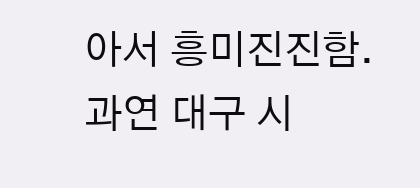아서 흥미진진함.
과연 대구 시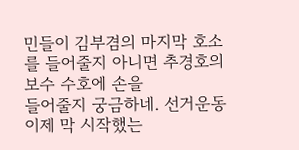민들이 김부겸의 마지막 호소를 들어줄지 아니면 추경호의 보수 수호에 손을
들어줄지 궁금하네. 선거운동 이제 막 시작했는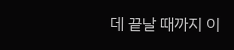데 끝날 때까지 이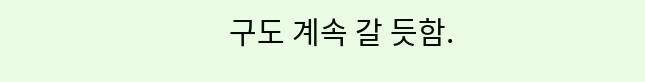구도 계속 갈 듯함.